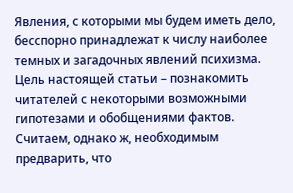Явления, с которыми мы будем иметь дело, бесспорно принадлежат к числу наиболее темных и загадочных явлений психизма. Цель настоящей статьи – познакомить читателей с некоторыми возможными гипотезами и обобщениями фактов. Считаем, однако ж, необходимым предварить, что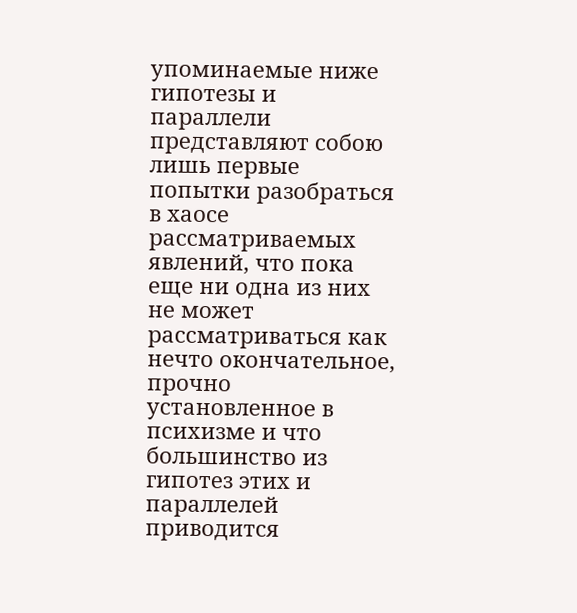упоминаемые ниже гипотезы и параллели представляют собою лишь первые попытки разобраться в хаосе рассматриваемых явлений, что пока еще ни одна из них не может рассматриваться как нечто окончательное, прочно установленное в психизме и что большинство из гипотез этих и параллелей приводится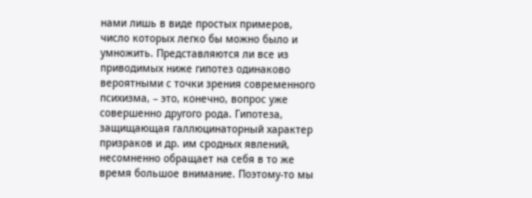нами лишь в виде простых примеров, число которых легко бы можно было и умножить. Представляются ли все из приводимых ниже гипотез одинаково вероятными с точки зрения современного психизма, – это, конечно, вопрос уже совершенно другого рода. Гипотеза, защищающая галлюцинаторный характер призраков и др. им сродных явлений, несомненно обращает на себя в то же время большое внимание. Поэтому-то мы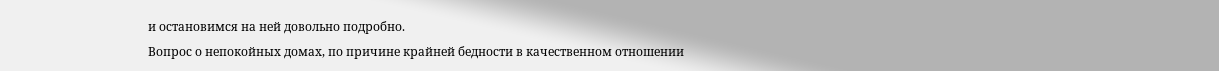и остановимся на ней довольно подробно.
Вопрос о непокойных домах, по причине крайней бедности в качественном отношении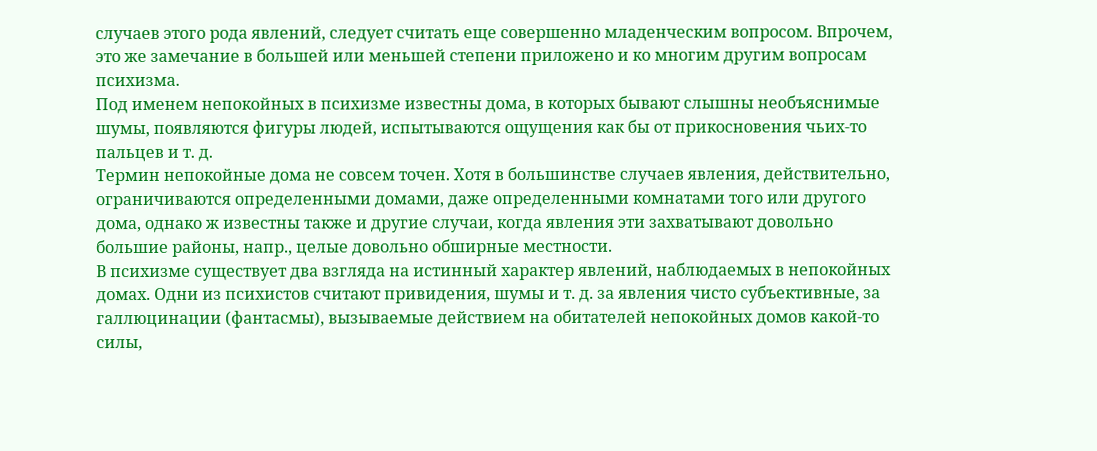случаев этого рода явлений, следует считать еще совершенно младенческим вопросом. Впрочем, это же замечание в большей или меньшей степени приложено и ко многим другим вопросам психизма.
Под именем непокойных в психизме известны дома, в которых бывают слышны необъяснимые шумы, появляются фигуры людей, испытываются ощущения как бы от прикосновения чьих-то пальцев и т. д.
Термин непокойные дома не совсем точен. Хотя в большинстве случаев явления, действительно, ограничиваются определенными домами, даже определенными комнатами того или другого дома, однако ж известны также и другие случаи, когда явления эти захватывают довольно большие районы, напр., целые довольно обширные местности.
В психизме существует два взгляда на истинный характер явлений, наблюдаемых в непокойных домах. Одни из психистов считают привидения, шумы и т. д. за явления чисто субъективные, за галлюцинации (фантасмы), вызываемые действием на обитателей непокойных домов какой-то силы,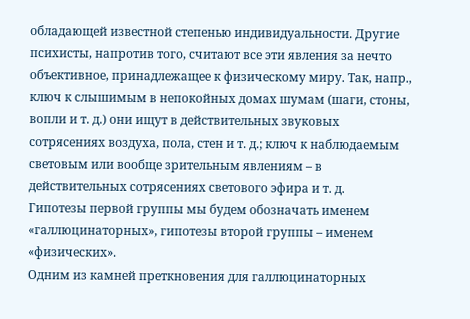обладающей известной степенью индивидуальности. Другие психисты, напротив того, считают все эти явления за нечто объективное, принадлежащее к физическому миру. Так, напр., ключ к слышимым в непокойных домах шумам (шаги, стоны, вопли и т. д.) они ищут в действительных звуковых сотрясениях воздуха, пола, стен и т. д.; ключ к наблюдаемым световым или вообще зрительным явлениям – в действительных сотрясениях светового эфира и т. д.
Гипотезы первой группы мы будем обозначать именем «галлюцинаторных», гипотезы второй группы – именем «физических».
Одним из камней преткновения для галлюцинаторных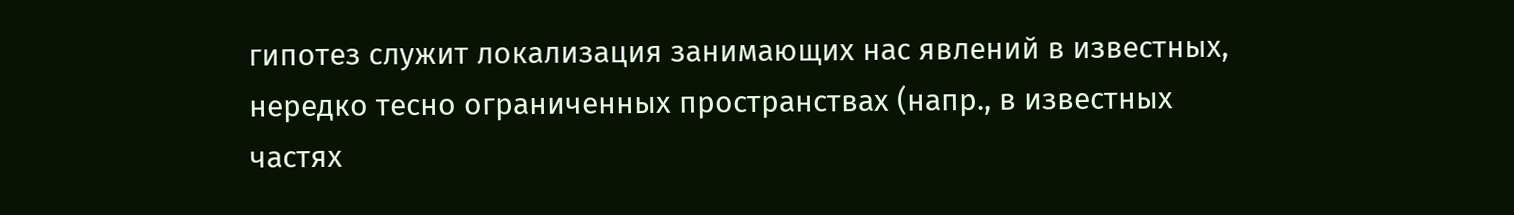гипотез служит локализация занимающих нас явлений в известных, нередко тесно ограниченных пространствах (напр., в известных частях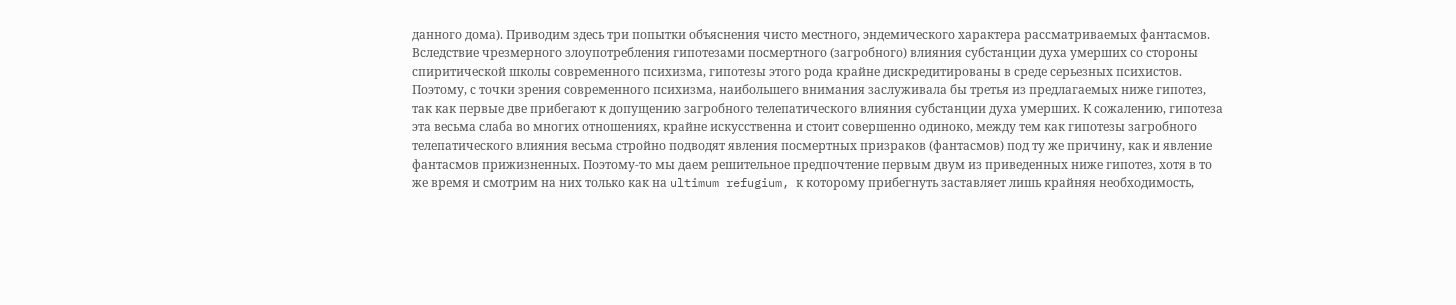данного дома). Приводим здесь три попытки объяснения чисто местного, эндемического характера рассматриваемых фантасмов. Вследствие чрезмерного злоупотребления гипотезами посмертного (загробного) влияния субстанции духа умерших со стороны спиритической школы современного психизма, гипотезы этого рода крайне дискредитированы в среде серьезных психистов. Поэтому, с точки зрения современного психизма, наибольшего внимания заслуживала бы третья из предлагаемых ниже гипотез, так как первые две прибегают к допущению загробного телепатического влияния субстанции духа умерших. К сожалению, гипотеза эта весьма слаба во многих отношениях, крайне искусственна и стоит совершенно одиноко, между тем как гипотезы загробного телепатического влияния весьма стройно подводят явления посмертных призраков (фантасмов) под ту же причину, как и явление фантасмов прижизненных. Поэтому-то мы даем решительное предпочтение первым двум из приведенных ниже гипотез, хотя в то же время и смотрим на них только как на ultimum refugium, к которому прибегнуть заставляет лишь крайняя необходимость,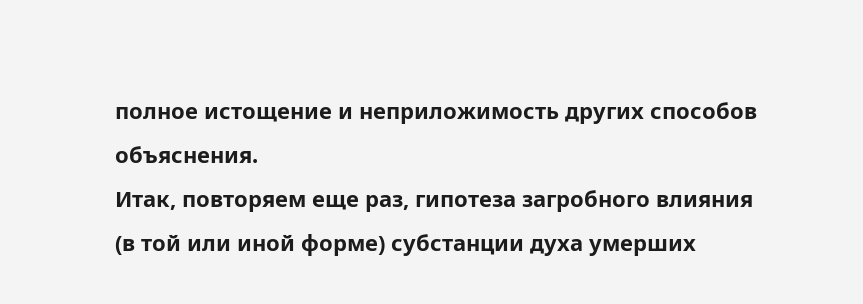полное истощение и неприложимость других способов объяснения.
Итак, повторяем еще раз, гипотеза загробного влияния (в той или иной форме) субстанции духа умерших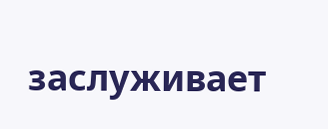заслуживает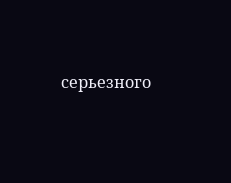серьезного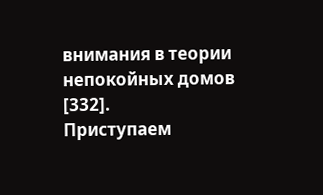внимания в теории непокойных домов [332].
Приступаем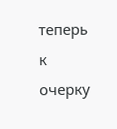теперь к очерку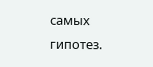самых гипотез.